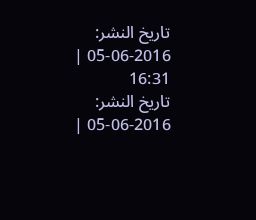تاريخ النشر: 2016-06-05 | 16:31
تاريخ النشر: 2016-06-05 |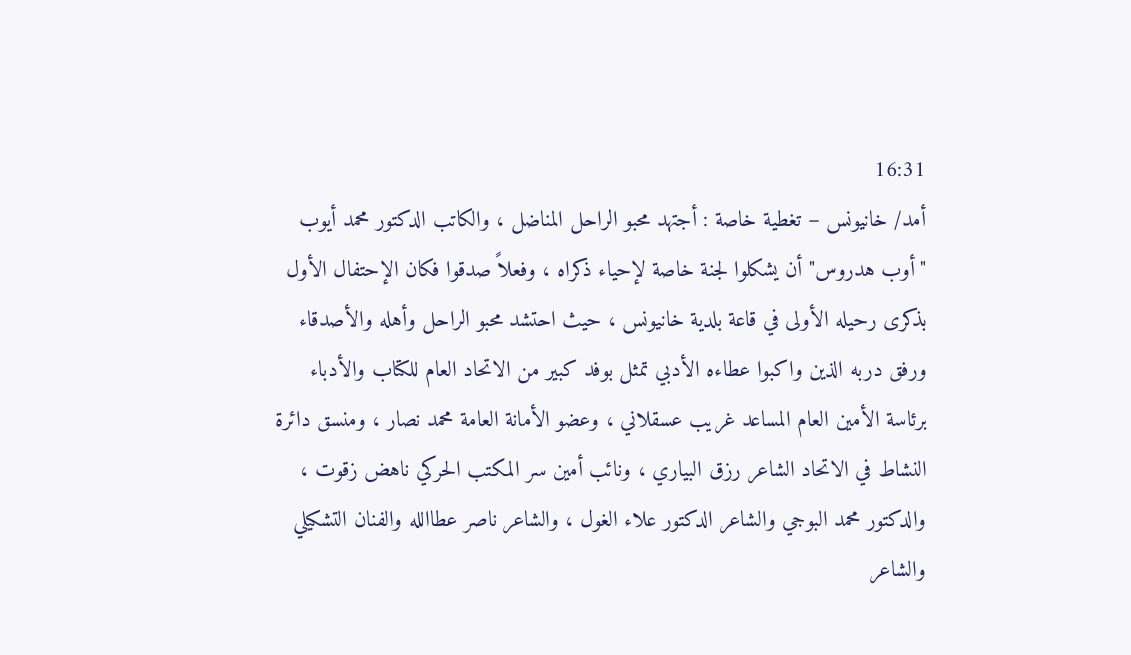16:31
أمد/ خانيونس – تغطية خاصة : أجتهد محبو الراحل المناضل ، والكاتب الدكتور محمد أيوب "أوب هدروس" أن يشكلوا لجنة خاصة لإحياء ذكراه ، وفعلاً صدقوا فكان الإحتفال الأول بذكرى رحيله الأولى في قاعة بلدية خانيونس ، حيث احتشد محبو الراحل وأهله والأصدقاء ورفق دربه الذين واكبوا عطاءه الأدبي تمثل بوفد كبير من الاتحاد العام للكتاب والأدباء برئاسة الأمين العام المساعد غريب عسقلاني ، وعضو الأمانة العامة محمد نصار ، ومنسق دائرة النشاط في الاتحاد الشاعر رزق البياري ، ونائب أمين سر المكتب الحركي ناهض زقوت ، والدكتور محمد البوجي والشاعر الدكتور علاء الغول ، والشاعر ناصر عطاالله والفنان التشكيلي والشاعر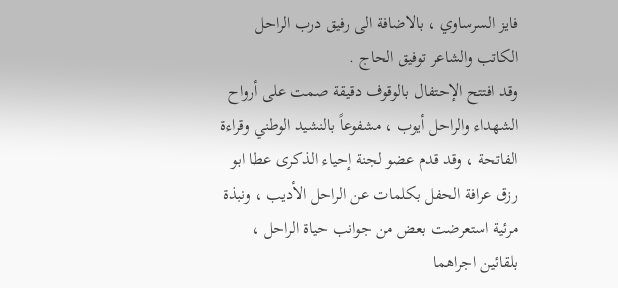فايز السرساوي ، بالاضافة الى رفيق درب الراحل الكاتب والشاعر توفيق الحاج .
وقد افتتح الإحتفال بالوقوف دقيقة صمت على أرواح الشهداء والراحل أيوب ، مشفوعاً بالنشيد الوطني وقراءة الفاتحة ، وقد قدم عضو لجنة إحياء الذكرى عطا ابو رزق عرافة الحفل بكلمات عن الراحل الأديب ، ونبذة مرئية استعرضت بعض من جوانب حياة الراحل ، بلقائين اجراهما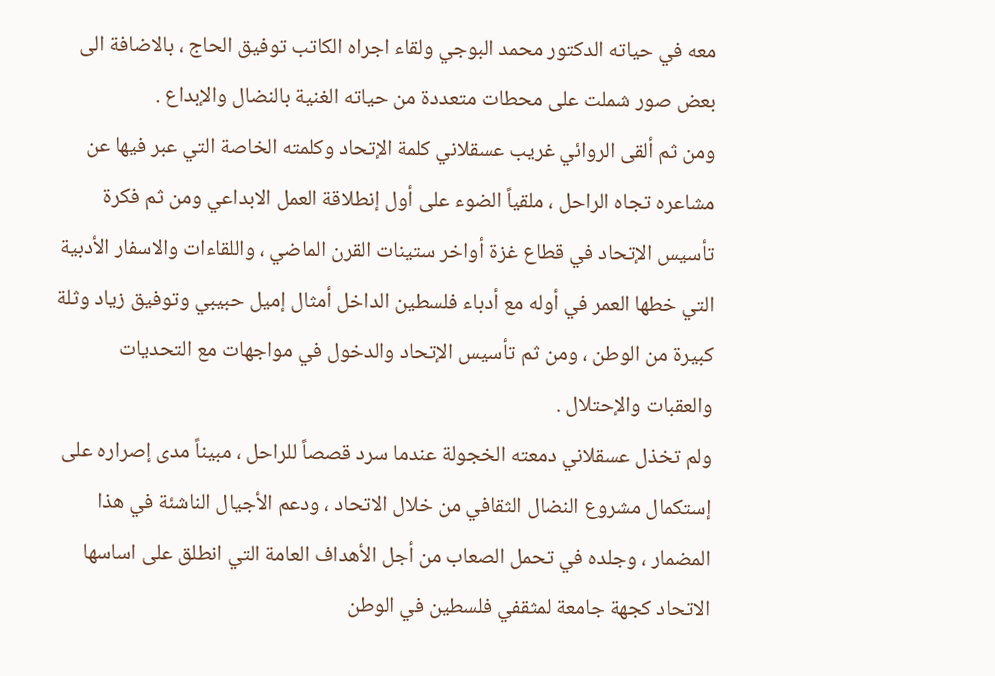معه في حياته الدكتور محمد البوجي ولقاء اجراه الكاتب توفيق الحاج ، بالاضافة الى بعض صور شملت على محطات متعددة من حياته الغنية بالنضال والإبداع .
ومن ثم ألقى الروائي غريب عسقلاني كلمة الإتحاد وكلمته الخاصة التي عبر فيها عن مشاعره تجاه الراحل ، ملقياً الضوء على أول إنطلاقة العمل الابداعي ومن ثم فكرة تأسيس الإتحاد في قطاع غزة أواخر ستينات القرن الماضي ، واللقاءات والاسفار الأدبية التي خطها العمر في أوله مع أدباء فلسطين الداخل أمثال إميل حبيبي وتوفيق زياد وثلة كبيرة من الوطن ، ومن ثم تأسيس الإتحاد والدخول في مواجهات مع التحديات والعقبات والإحتلال .
ولم تخذل عسقلاني دمعته الخجولة عندما سرد قصصاً للراحل ، مبيناً مدى إصراره على إستكمال مشروع النضال الثقافي من خلال الاتحاد ، ودعم الأجيال الناشئة في هذا المضمار ، وجلده في تحمل الصعاب من أجل الأهداف العامة التي انطلق على اساسها الاتحاد كجهة جامعة لمثقفي فلسطين في الوطن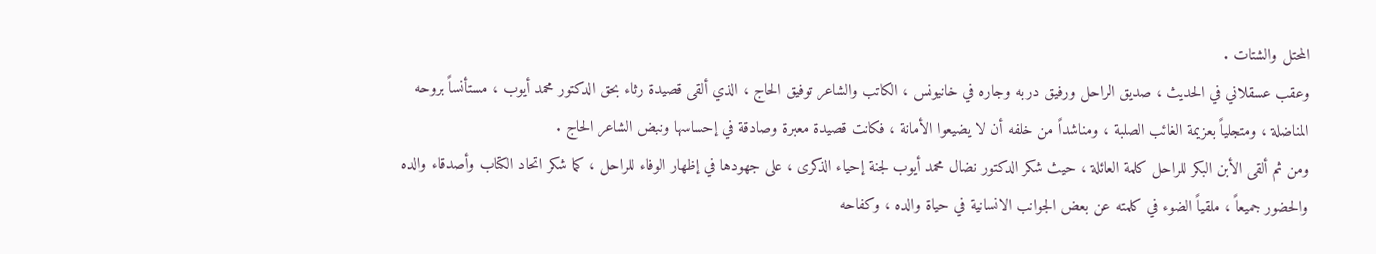المحتل والشتات .
وعقب عسقلاني في الحديث ، صديق الراحل ورفيق دربه وجاره في خانيونس ، الكاتب والشاعر توفيق الحاج ، الذي ألقى قصيدة رثاء بحق الدكتور محمد أيوب ، مستأنساً بروحه المناضلة ، ومتجلياً بعزيمة الغائب الصلبة ، ومناشداً من خلفه أن لا يضيعوا الأمانة ، فكانت قصيدة معبرة وصادقة في إحساسها ونبض الشاعر الحاج .
ومن ثم ألقى الأبن البكر للراحل كلمة العائلة ، حيث شكر الدكتور نضال محمد أيوب لجنة إحياء الذكرى ، على جهودها في إظهار الوفاء للراحل ، كما شكر اتحاد الكتاب وأصدقاء والده والحضور جميعاً ، ملقياً الضوء في كلمته عن بعض الجوانب الانسانية في حياة والده ، وكفاحه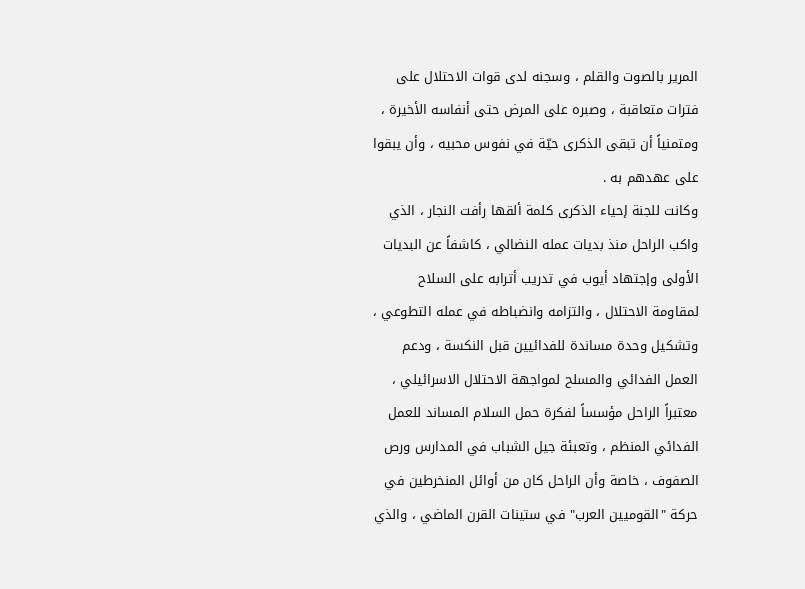المرير بالصوت والقلم ، وسجنه لدى قوات الاحتلال على فترات متعاقبة ، وصبره على المرض حتى أنفاسه الأخيرة ، ومتمنياً أن تبقى الذكرى حيّة في نفوس محبيه ، وأن يبقوا على عهدهم به .
وكانت للجنة إحياء الذكرى كلمة ألقها رأفت النجار ، الذي واكب الراحل منذ بديات عمله النضالي ، كاشفاً عن البديات الأولى وإجتهاد أيوب في تدريب أترابه على السلاح لمقاومة الاحتلال ، والتزامه وانضباطه في عمله التطوعي ، وتشكيل وحدة مساندة للفدائيين قبل النكسة ، ودعم العمل الفدائي والمسلح لمواجهة الاحتلال الاسرائيلي ، معتبراً الراحل مؤسساً لفكرة حمل السلام المساند للعمل الفدائي المنظم ، وتعبئة جيل الشباب في المدارس ورص الصفوف ، خاصة وأن الراحل كان من أوائل المنخرطين في حركة "القوميين العرب" في ستينات القرن الماضي ، والذي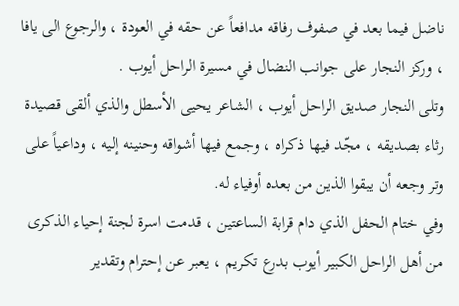ناضل فيما بعد في صفوف رفاقه مدافعاً عن حقه في العودة ، والرجوع الى يافا ، وركز النجار على جوانب النضال في مسيرة الراحل أيوب .
وتلى النجار صديق الراحل أيوب ، الشاعر يحيى الأسطل والذي ألقى قصيدة رثاء بصديقه ، مجّد فيها ذكراه ، وجمع فيها أشواقه وحنينه إليه ، وداعياً على وتر وجعه أن يبقوا الذين من بعده أوفياء له.
وفي ختام الحفل الذي دام قرابة الساعتين ، قدمت اسرة لجنة إحياء الذكرى من أهل الراحل الكبير أيوب بدرع تكريم ، يعبر عن إحترام وتقدير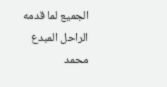الجميع لما قدمه الراحل المبدع محمد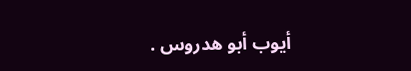أيوب أبو هدروس .